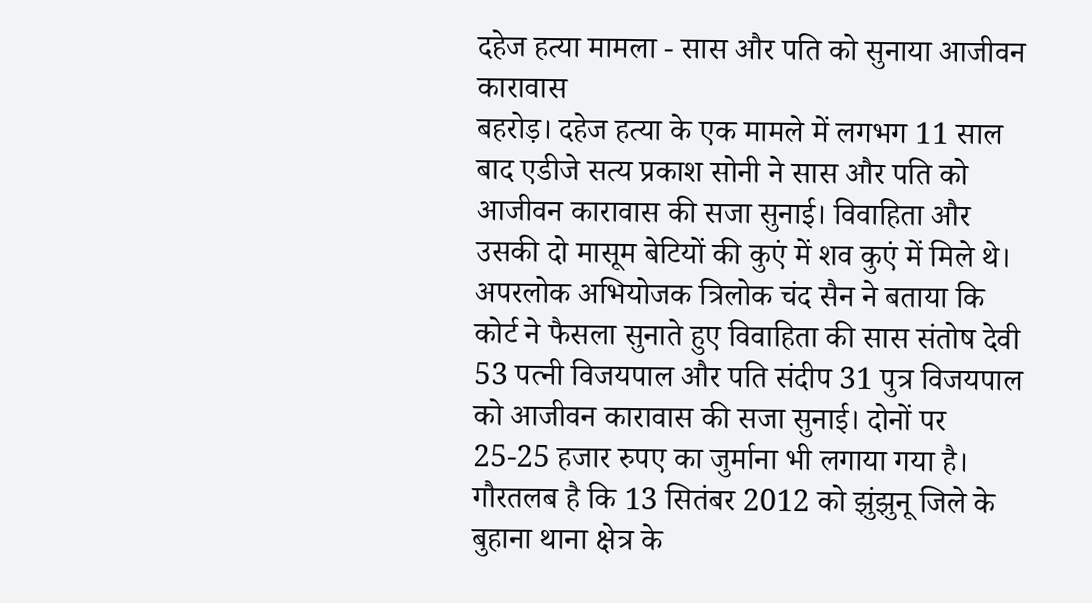दहेज हत्या मामला - सास और पति को सुनाया आजीवन कारावास
बहरोड़। दहेज हत्या के एक मामले में लगभग 11 साल बाद एडीजे सत्य प्रकाश सोनी ने सास और पति को आजीवन कारावास की सजा सुनाई। विवाहिता और उसकी दो मासूम बेटियों की कुएं में शव कुएं में मिले थे। अपरलोक अभियोजक त्रिलोक चंद सैन ने बताया कि कोर्ट ने फैसला सुनाते हुए विवाहिता की सास संतोष देवी 53 पत्नी विजयपाल और पति संदीप 31 पुत्र विजयपाल को आजीवन कारावास की सजा सुनाई। दोनों पर 25-25 हजार रुपए का जुर्माना भी लगाया गया है। गौरतलब है कि 13 सितंबर 2012 को झुंझुनू जिले के बुहाना थाना क्षेत्र के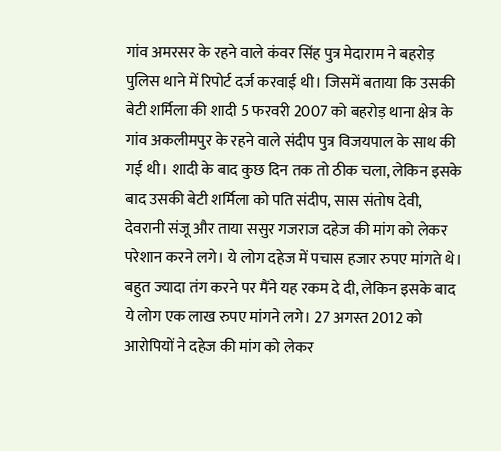गांव अमरसर के रहने वाले कंवर सिंह पुत्र मेदाराम ने बहरोड़ पुलिस थाने में रिपोर्ट दर्ज करवाई थी। जिसमें बताया कि उसकी बेटी शर्मिला की शादी 5 फरवरी 2007 को बहरोड़ थाना क्षेत्र के गांव अकलीमपुर के रहने वाले संदीप पुत्र विजयपाल के साथ की गई थी। शादी के बाद कुछ दिन तक तो ठीक चला, लेकिन इसके बाद उसकी बेटी शर्मिला को पति संदीप, सास संतोष देवी, देवरानी संजू और ताया ससुर गजराज दहेज की मांग को लेकर परेशान करने लगे। ये लोग दहेज में पचास हजार रुपए मांगते थे। बहुत ज्यादा तंग करने पर मैंने यह रकम दे दी, लेकिन इसके बाद ये लोग एक लाख रुपए मांगने लगे। 27 अगस्त 2012 को आरोपियों ने दहेज की मांग को लेकर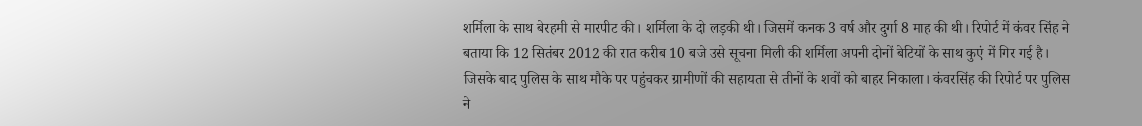शर्मिला के साथ बेरहमी से मारपीट की। शर्मिला के दो लड़की थी। जिसमें कनक 3 वर्ष और दुर्गा 8 माह की थी। रिपोर्ट में कंवर सिंह ने बताया कि 12 सितंबर 2012 की रात करीब 10 बजे उसे सूचना मिली की शर्मिला अपनी दोनों बेटियों के साथ कुएं में गिर गई है। जिसके बाद पुलिस के साथ मौके पर पहुंचकर ग्रामीणों की सहायता से तीनों के शवों को बाहर निकाला। कंवरसिंह की रिपोर्ट पर पुलिस ने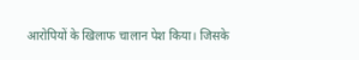आरोपियों के खिलाफ चालान पेश किया। जिसके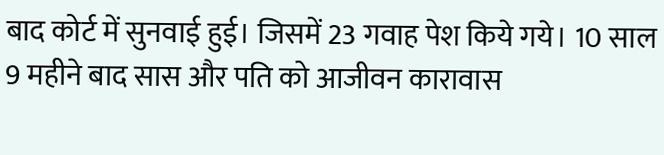बाद कोर्ट में सुनवाई हुई। जिसमें 23 गवाह पेश किये गये। 10 साल 9 महीने बाद सास और पति को आजीवन कारावास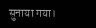सुनाया गया।